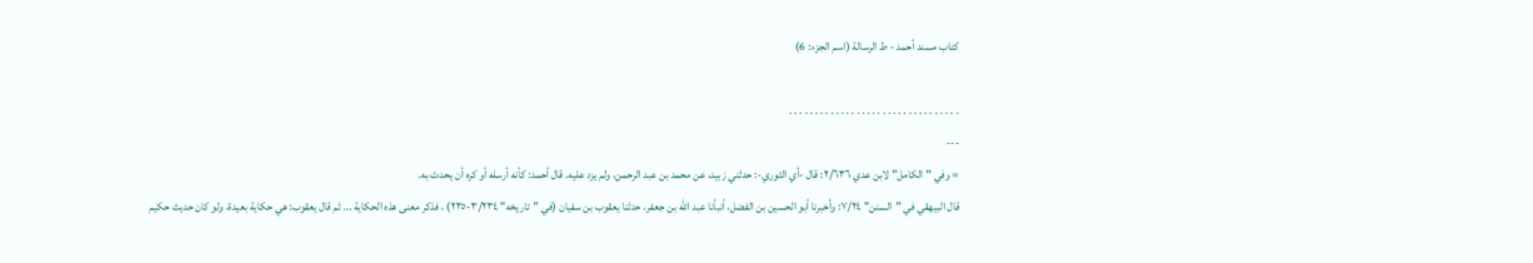كتاب مسند أحمد - ط الرسالة (اسم الجزء: 6)

. . . . . . . . . . . . . . . . . . . . . . . . . . . . . . . . .
---
= وفي "الكامل" لابن عدي ٢/٦٣٦: قال -أي الثوري-: حدثني زبيد، عن محمد بن عبد الرحمن، ولم يزد عليه. قال أحمد: كأنه أرسله أو كره أن يحدث به.
قال البيهقي في "السنن" ٧/٢٤: وأخبرنا أبو الحسين بن الفضل، أنبأنا عبد الله بن جعفر، حدثنا يعقوب بن سفيان (في "تاريخه" ٣/٢٣٤-٢٣٥) ، فذكر معنى هذه الحكاية ... ثم قال يعقوب: هي حكاية بعيدة، ولو كان حديث حكيم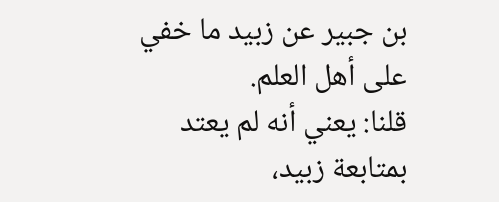بن جبير عن زبيد ما خفي على أهل العلم.
قلنا: يعني أنه لم يعتد بمتابعة زبيد،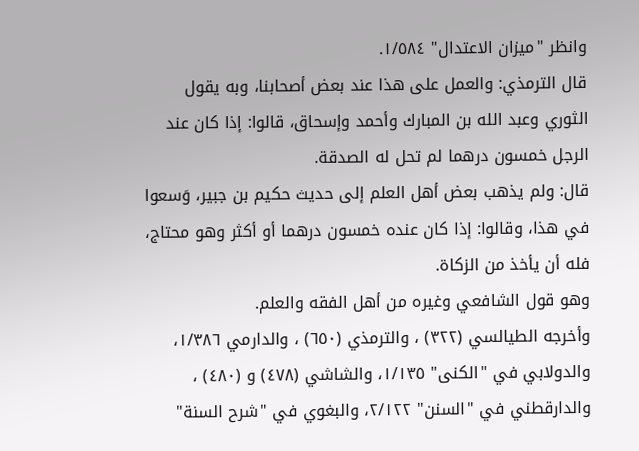وانظر "ميزان الاعتدال" ١/٥٨٤.
قال الترمذي: والعمل على هذا عند بعض أصحابنا، وبه يقول الثوري وعبد الله بن المبارك وأحمد وإسحاق، قالوا: إذا كان عند الرجل خمسون درهما لم تحل له الصدقة.
قال: ولم يذهب بعض أهل العلم إلى حديث حكيم بن جبير، وَسعوا في هذا، وقالوا: إذا كان عنده خمسون درهما أو أكثر وهو محتاج، فله أن يأخذ من الزكاة.
وهو قول الشافعي وغيره من أهل الفقه والعلم.
وأخرجه الطيالسي (٣٢٢) ، والترمذي (٦٥٠) ، والدارمي ١/٣٨٦، والدولابي في "الكنى" ١/١٣٥، والشاشي (٤٧٨) و (٤٨٠) ، والدارقطني في "السنن" ٢/١٢٢، والبغوي في "شرح السنة"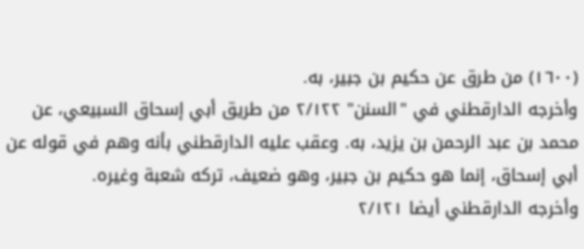(١٦٠٠) من طرق عن حكيم بن جبير، به.
وأخرجه الدارقطني في "السنن" ٢/١٢٢ من طريق أبي إسحاق السبيعي، عن محمد بن عبد الرحمن بن يزيد، به. وعقب عليه الدارقطني بأنه وهم في قوله عن أبي إسحاق، إنما هو حكيم بن جبير، وهو ضعيف، تركه شعبة وغيره.
وأخرجه الدارقطني أيضا ٢/١٢١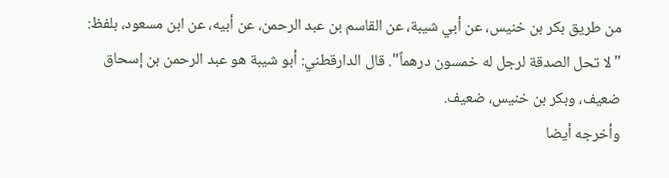من طريق بكر بن خنيس، عن أبي شيبة، عن القاسم بن عبد الرحمن، عن أبيه، عن ابن مسعود، بلفظ: "لا تحل الصدقة لرجل له خمسون درهماً". قال الدارقطني: أبو شيبة هو عبد الرحمن بن إسحاق ضعيف، وبكر بن خنيس، ضعيف.
وأخرجه أيضا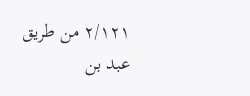٢/١٢١ من طريق عبد بن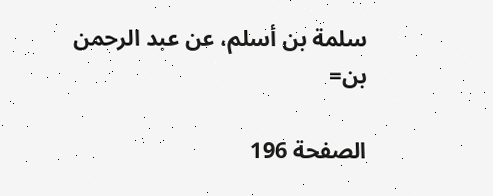سلمة بن أسلم، عن عبد الرحمن بن=

الصفحة 196